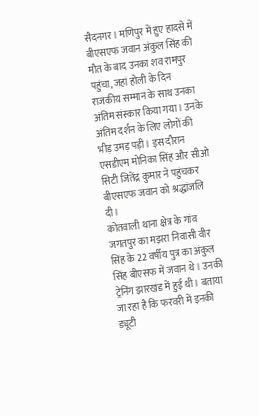सैदनगर। मणिपुर में हुए हादसे में बीएसएफ जवान अंकुल सिंह की मौत के बाद उनका शव रामपुर पहुंचा, जहां होली के दिन राजकीय सम्मान के साथ उनका अंतिम संस्कार किया गया। उनके अंतिम दर्शन के लिए लोगों की भीड़ उमड़ पड़ी। इस दौरान एसडीएम मोनिका सिंह और सीओ सिटी जितेंद्र कुमार ने पहुंचकर बीएसएफ जवान को श्रद्धांजलि दी।
कोतवाली थाना क्षेत्र के गांव जगतपुर का मझरा निवासी वीर सिंह के 22 वर्षीय पुत्र का अंकुल सिंह बीएसफ में जवान थे। उनकी ट्रेनिंग झारखंड में हुई थी। बताया जा रहा है कि फरवरी में इनकी ड्यूटी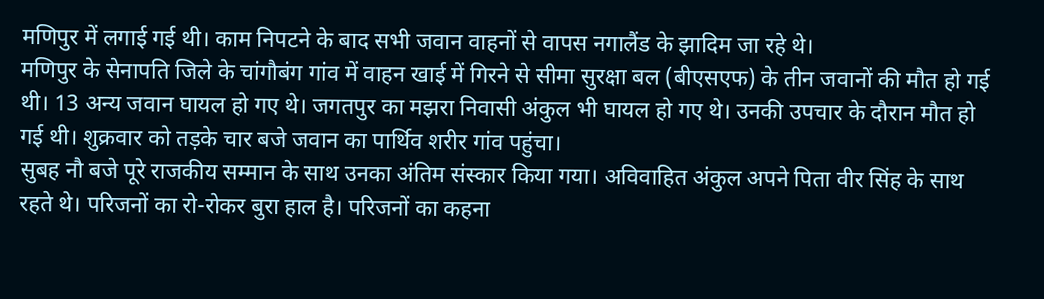मणिपुर में लगाई गई थी। काम निपटने के बाद सभी जवान वाहनों से वापस नगालैंड के झादिम जा रहे थे।
मणिपुर के सेनापति जिले के चांगौबंग गांव में वाहन खाई में गिरने से सीमा सुरक्षा बल (बीएसएफ) के तीन जवानों की मौत हो गई थी। 13 अन्य जवान घायल हो गए थे। जगतपुर का मझरा निवासी अंकुल भी घायल हो गए थे। उनकी उपचार के दौरान मौत हो गई थी। शुक्रवार को तड़के चार बजे जवान का पार्थिव शरीर गांव पहुंचा।
सुबह नौ बजे पूरे राजकीय सम्मान के साथ उनका अंतिम संस्कार किया गया। अविवाहित अंकुल अपने पिता वीर सिंह के साथ रहते थे। परिजनों का रो-रोकर बुरा हाल है। परिजनों का कहना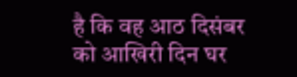है कि वह आठ दिसंबर को आखिरी दिन घर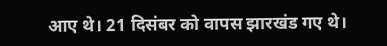आए थे। 21 दिसंबर को वापस झारखंड गए थे।